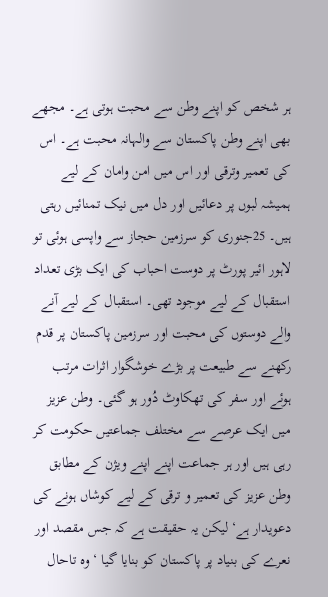ہر شخص کو اپنے وطن سے محبت ہوتی ہے۔ مجھے بھی اپنے وطن پاکستان سے والہانہ محبت ہے۔ اس کی تعمیر وترقی اور اس میں امن وامان کے لیے ہمیشہ لبوں پر دعائیں اور دل میں نیک تمنائیں رہتی ہیں۔ 25جنوری کو سرزمین حجاز سے واپسی ہوئی تو لاہور ائیر پورٹ پر دوست احباب کی ایک بڑی تعداد استقبال کے لیے موجود تھی۔ استقبال کے لیے آنے والے دوستوں کی محبت اور سرزمین پاکستان پر قدم رکھنے سے طبیعت پر بڑے خوشگوار اثرات مرتب ہوئے اور سفر کی تھکاوٹ دُور ہو گئی۔ وطن عزیز میں ایک عرصے سے مختلف جماعتیں حکومت کر رہی ہیں اور ہر جماعت اپنے اپنے ویژن کے مطابق وطن عزیز کی تعمیر و ترقی کے لیے کوشاں ہونے کی دعویدار ہے‘ لیکن یہ حقیقت ہے کہ جس مقصد اور نعرے کی بنیاد پر پاکستان کو بنایا گیا ‘وہ تاحال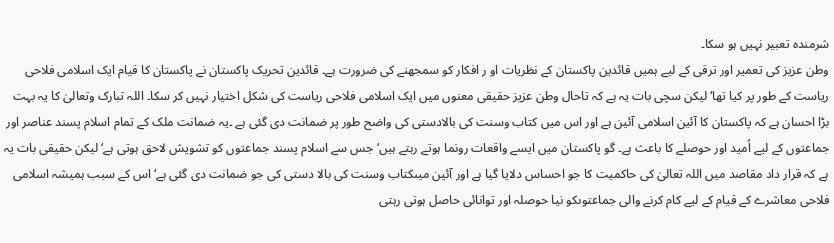شرمندہ تعبیر نہیں ہو سکا۔
وطن عزیز کی تعمیر اور ترقی کے لیے ہمیں قائدین پاکستان کے نظریات او ر افکار کو سمجھنے کی ضرورت ہے۔ قائدین تحریک پاکستان نے پاکستان کا قیام ایک اسلامی فلاحی ریاست کے طور پر کیا تھا‘ لیکن سچی بات یہ ہے کہ تاحال وطن عزیز حقیقی معنوں میں ایک اسلامی فلاحی ریاست کی شکل اختیار نہیں کر سکا۔ اللہ تبارک وتعالیٰ کا یہ بہت بڑا احسان ہے کہ پاکستان کا آئین اسلامی آئین ہے اور اس میں کتاب وسنت کی بالادستی کی واضح طور پر ضمانت دی گئی ہے ۔یہ ضمانت ملک کے تمام اسلام پسند عناصر اور جماعتوں کے لیے اُمید اور حوصلے کا باعث ہے۔ گو پاکستان میں ایسے واقعات رونما ہوتے رہتے ہیں‘ جس سے اسلام پسند جماعتوں کو تشویش لاحق ہوتی ہے‘ لیکن حقیقی بات یہ ہے کہ قرار داد مقاصد میں اللہ تعالیٰ کی حاکمیت کا جو احساس دلایا گیا ہے اور آئین میںکتاب وسنت کی بالا دستی کی جو ضمانت دی گئی ہے‘ اس کے سبب ہمیشہ اسلامی فلاحی معاشرے کے قیام کے لیے کام کرنے والی جماعتوںکو نیا حوصلہ اور توانائی حاصل ہوتی رہتی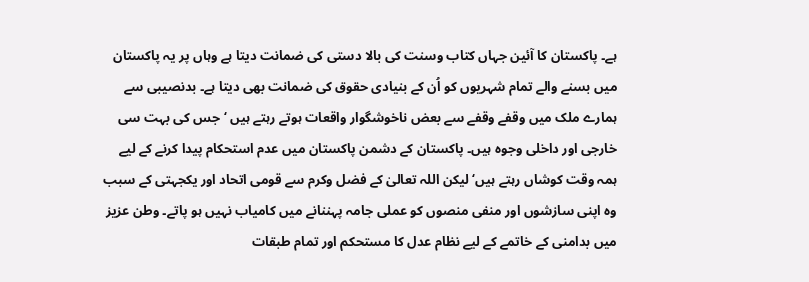ہے۔ پاکستان کا آئین جہاں کتاب وسنت کی بالا دستی کی ضمانت دیتا ہے وہاں پر یہ پاکستان میں بسنے والے تمام شہریوں کو اُن کے بنیادی حقوق کی ضمانت بھی دیتا ہے۔ بدنصیبی سے ہمارے ملک میں وقفے وقفے سے بعض ناخوشگوار واقعات ہوتے رہتے ہیں ‘جس کی بہت سی خارجی اور داخلی وجوہ ہیں۔ پاکستان کے دشمن پاکستان میں عدم استحکام پیدا کرنے کے لیے ہمہ وقت کوشاں رہتے ہیں‘ لیکن اللہ تعالیٰ کے فضل وکرم سے قومی اتحاد اور یکجہتی کے سبب وہ اپنی سازشوں اور منفی منصوں کو عملی جامہ پہننانے میں کامیاب نہیں ہو پاتے۔ وطن عزیز میں بدامنی کے خاتمے کے لیے نظام عدل کا مستحکم اور تمام طبقات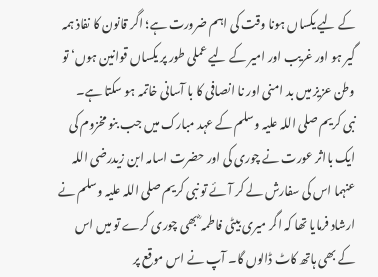کے لیے یکساں ہونا وقت کی اہم ضرورت ہے؛ اگر قانون کا نفاذ ہمہ گیر ہو اور غریب اور امیر کے لیے عملی طور پر یکساں قوانین ہوں‘ تو وطن عزیز میں بد امنی اور نا انصافی کا با آسانی خاتمہ ہو سکتا ہے۔
نبی کریم صلی اللہ علیہ وسلم کے عہد مبارک میں جب بنو مخزوم کی ایک بااثر عورت نے چوری کی اور حضرت اسامہ ابن زیدرضی اللہ عنہما اس کی سفارش لے کر آئے تو نبی کریم صلی اللہ علیہ وسلم نے ارشاد فرمایا تھا کہ اگر میری بیٹی فاطمہ ؓ بھی چوری کرے تو میں اس کے بھی ہاتھ کاٹ ڈالوں گا۔ آپ نے اس موقع پر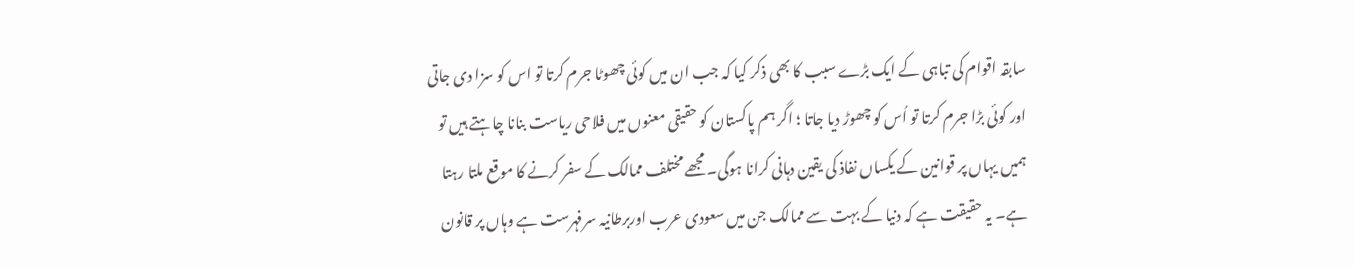سابقہ اقوام کی تباہی کے ایک بڑے سبب کا بھی ذکر کیا کہ جب ان میں کوئی چھوٹا جرم کرتا تو اس کو سزا دی جاتی اور کوئی بڑا جرم کرتا تو اُس کو چھوڑ دیا جاتا ؛ اگر ہم پاکستان کو حقیقی معنوں میں فلاحی ریاست بنانا چاہتے ہیں تو ہمیں یہاں پر قوانین کے یکساں نفاذ کی یقین دہانی کرانا ہوگی۔ مجھے مختلف ممالک کے سفر کرنے کا موقع ملتا رہتا ہے۔ یہ حقیقت ہے کہ دنیا کے بہت سے ممالک جن میں سعودی عرب اوربرطانیہ سرفہرست ہے وہاں پر قانون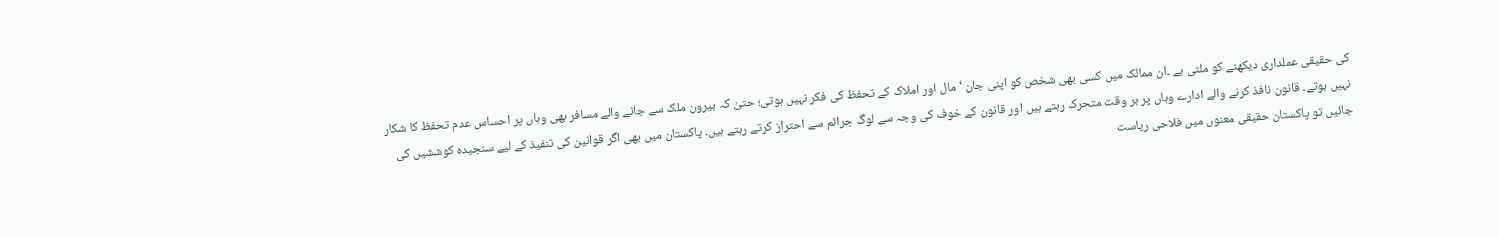کی حقیقی عملداری دیکھنے کو ملتی ہے ۔ان ممالک میں کسی بھی شخص کو اپنی جان ‘ مال اور املاک کے تحفظ کی فکر نہیں ہوتی؛ حتیٰ کہ بیرون ملک سے جانے والے مسافر بھی وہاں پر احساس عدم تحفظ کا شکار نہیں ہوتے۔ قانون نافذ کرنے والے ادارے وہاں پر ہر وقت متحرک رہتے ہیں اور قانون کے خوف کی وجہ سے لوگ جرائم سے احتراز کرتے رہتے ہیں۔ پاکستان میں بھی اگر قوانین کی تنفیذ کے لیے سنجیدہ کوششیں کی جائیں تو پاکستان حقیقی معنوں میں فلاحی ریاست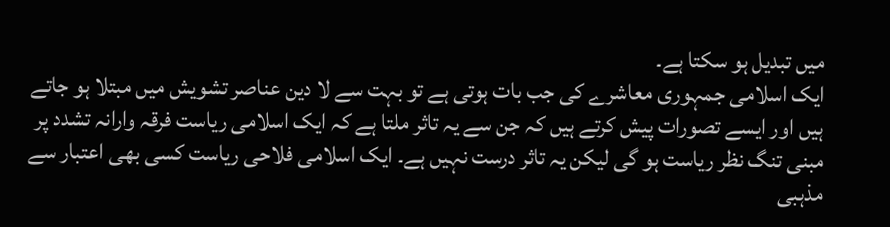میں تبدیل ہو سکتا ہے۔
ایک اسلامی جمہوری معاشرے کی جب بات ہوتی ہے تو بہت سے لا دین عناصر تشویش میں مبتلا ہو جاتے ہیں اور ایسے تصورات پیش کرتے ہیں کہ جن سے یہ تاثر ملتا ہے کہ ایک اسلامی ریاست فرقہ وارانہ تشدد پر مبنی تنگ نظر ریاست ہو گی لیکن یہ تاثر درست نہیں ہے۔ ایک اسلامی فلاحی ریاست کسی بھی اعتبار سے مذہبی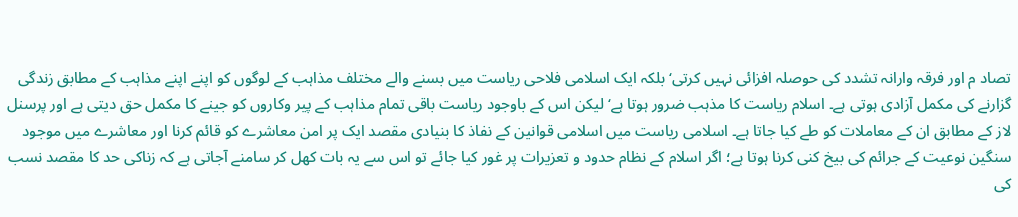تصاد م اور فرقہ وارانہ تشدد کی حوصلہ افزائی نہیں کرتی‘ بلکہ ایک اسلامی فلاحی ریاست میں بسنے والے مختلف مذاہب کے لوگوں کو اپنے اپنے مذاہب کے مطابق زندگی گزارنے کی مکمل آزادی ہوتی ہے۔ اسلام ریاست کا مذہب ضرور ہوتا ہے‘ لیکن اس کے باوجود ریاست باقی تمام مذاہب کے پیر وکاروں کو جینے کا مکمل حق دیتی ہے اور پرسنل لاز کے مطابق ان کے معاملات کو طے کیا جاتا ہے۔ اسلامی ریاست میں اسلامی قوانین کے نفاذ کا بنیادی مقصد ایک پر امن معاشرے کو قائم کرنا اور معاشرے میں موجود سنگین نوعیت کے جرائم کی بیخ کنی کرنا ہوتا ہے؛ اگر اسلام کے نظام حدود و تعزیرات پر غور کیا جائے تو اس سے یہ بات کھل کر سامنے آجاتی ہے کہ زناکی حد کا مقصد نسب کی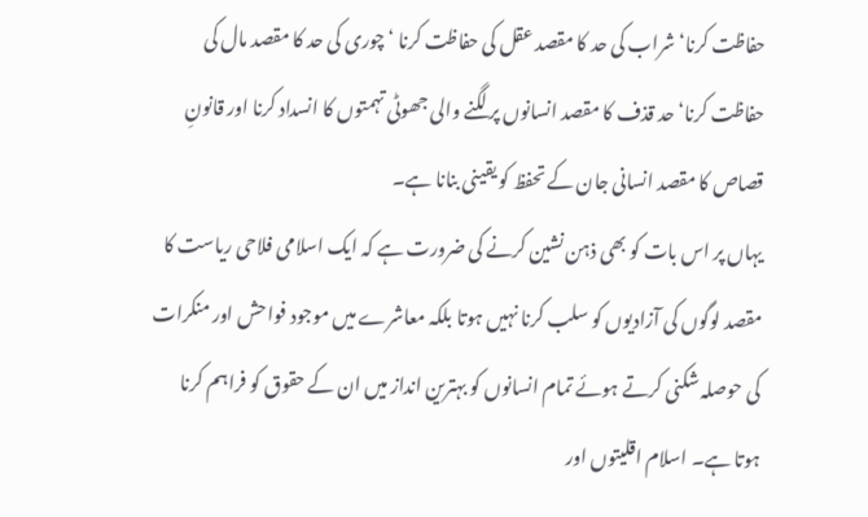حفاظت کرنا‘ شراب کی حد کا مقصد عقل کی حفاظت کرنا ‘ چوری کی حد کا مقصد مال کی حفاظت کرنا‘حد قذف کا مقصد انسانوں پر لگنے والی جھوٹی تہمتوں کا انسداد کرنا اور قانونِ قصاص کا مقصد انسانی جان کے تحفظ کو یقینی بنانا ہے۔
یہاں پر اس بات کو بھی ذہن نشین کرنے کی ضرورت ہے کہ ایک اسلامی فلاحی ریاست کا مقصد لوگوں کی آزادیوں کو سلب کرنا نہیں ہوتا بلکہ معاشرے میں موجود فواحش اور منکرات کی حوصلہ شکنی کرتے ہوئے تمام انسانوں کو بہترین انداز میں ان کے حقوق کو فراہم کرنا ہوتا ہے۔ اسلام اقلیتوں اور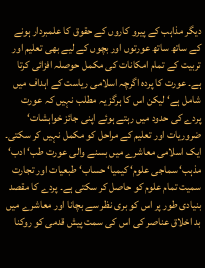دیگر مذاہب کے پیرو کاروں کے حقوق کا علمبردار ہونے کے ساتھ ساتھ عورتوں اور بچوں کے لیے بھی تعلیم اور تربیت کے تمام امکانات کی مکمل حوصلہ افزائی کرتا ہے۔ عورت کا پردہ اگرچہ اسلامی ریاست کے اہداف میں شامل ہے‘ لیکن اس کا ہرگز یہ مطلب نہیں کہ عورت پردے کی حدود میں رہتے ہوئے اپنی جائز خواہشات‘ ضروریات اور تعلیم کے مراحل کو مکمل نہیں کر سکتی۔ ایک اسلامی معاشرے میں بسنے والی عورت طب‘ ادب‘ مذہب‘ سماجی علوم‘ کیمیا‘ حساب‘ طبعیات اور تجارت سمیت تمام علوم کو حاصل کر سکتی ہے۔ پردے کا مقصد بنیادی طور پر اس کو بری نظر سے بچانا اور معاشرے میں بد اخلاق عناصر کی اس کی سمت پیش قدمی کو روکنا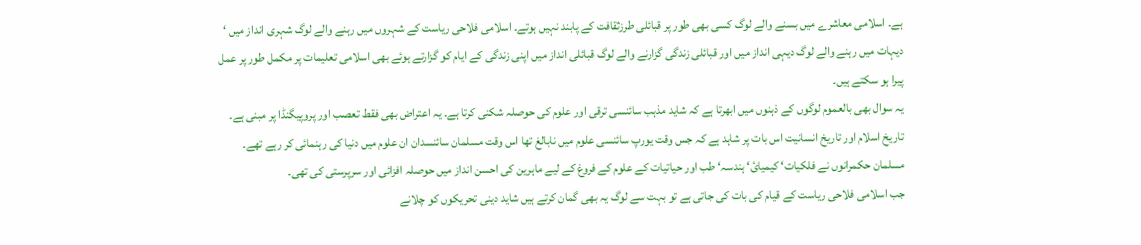ہے۔ اسلامی معاشرے میں بسنے والے لوگ کسی بھی طور پر قبائلی طرزثقافت کے پابند نہیں ہوتے۔ اسلامی فلاحی ریاست کے شہروں میں رہنے والے لوگ شہری انداز میں ‘ دیہات میں رہنے والے لوگ دیہی انداز میں اور قبائلی زندگی گزارنے والے لوگ قبائلی انداز میں اپنی زندگی کے ایام کو گزارتے ہوئے بھی اسلامی تعلیمات پر مکمل طور پر عمل پیرا ہو سکتے ہیں۔
یہ سوال بھی بالعموم لوگوں کے ذہنوں میں ابھرتا ہے کہ شاید مذہب سائنسی ترقی اور علوم کی حوصلہ شکنی کرتا ہے۔ یہ اعتراض بھی فقط تعصب اور پروپیگنڈا پر مبنی ہے۔ تاریخ اسلام اور تاریخ انسانیت اس بات پر شاہد ہے کہ جس وقت یورپ سائنسی علوم میں نابالغ تھا اس وقت مسلمان سائنسدان ان علوم میں دنیا کی رہنمائی کر رہے تھے۔ مسلمان حکمرانوں نے فلکیات‘ کیمیائ‘ ہندسہ‘ طب اور حیاتیات کے علوم کے فروغ کے لیے ماہرین کی احسن انداز میں حوصلہ افزائی اور سرپرستی کی تھی۔
جب اسلامی فلاحی ریاست کے قیام کی بات کی جاتی ہے تو بہت سے لوگ یہ بھی گمان کرتے ہیں شاید دینی تحریکوں کو چلانے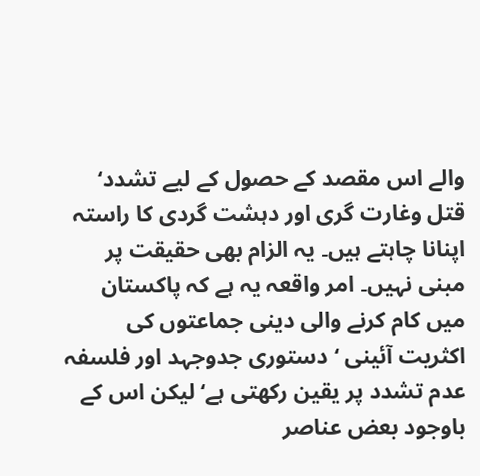والے اس مقصد کے حصول کے لیے تشدد‘ قتل وغارت گری اور دہشت گردی کا راستہ اپنانا چاہتے ہیں۔ یہ الزام بھی حقیقت پر مبنی نہیں۔ امر واقعہ یہ ہے کہ پاکستان میں کام کرنے والی دینی جماعتوں کی اکثریت آئینی ‘دستوری جدوجہد اور فلسفہ عدم تشدد پر یقین رکھتی ہے‘ لیکن اس کے باوجود بعض عناصر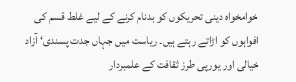خوامخواہ دینی تحریکوں کو بدنام کرنے کے لیے غلط قسم کی افواہوں کو اڑاتے رہتے ہیں۔ ریاست میں جہاں جدت پسندی‘ آزاد خیالی اور یورپی طرز ثقافت کے علمبردار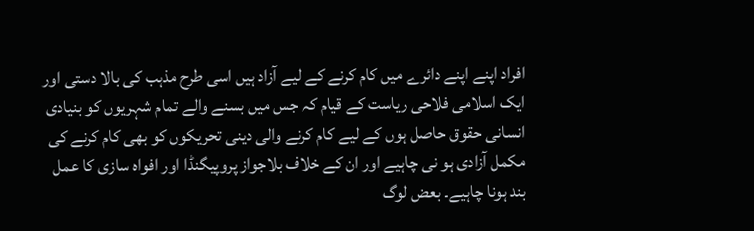افراد اپنے اپنے دائرے میں کام کرنے کے لیے آزاد ہیں اسی طرح مذہب کی بالا دستی اور ایک اسلامی فلاحی ریاست کے قیام کہ جس میں بسنے والے تمام شہریوں کو بنیادی انسانی حقوق حاصل ہوں کے لیے کام کرنے والی دینی تحریکوں کو بھی کام کرنے کی مکمل آزادی ہو نی چاہیے اور ان کے خلاف بلاجواز پروپیگنڈا اور افواہ سازی کا عمل بند ہونا چاہیے۔ بعض لوگ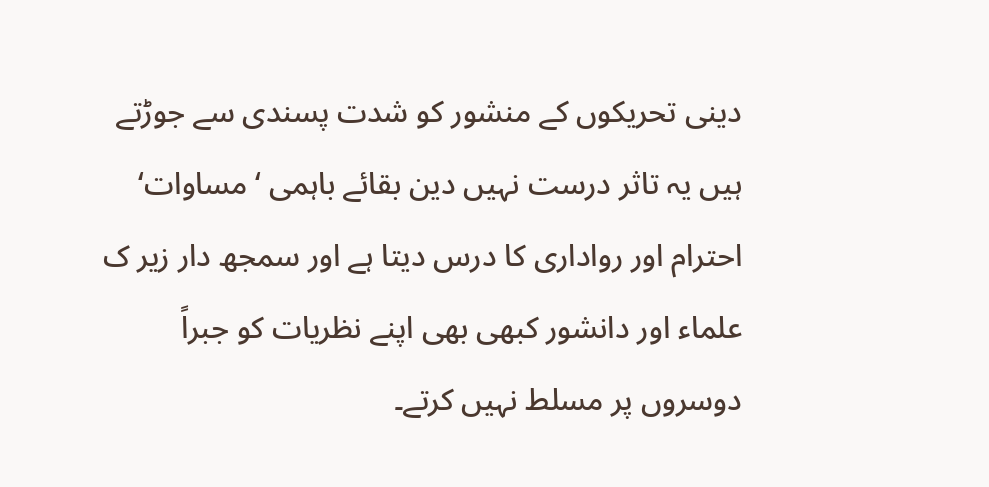دینی تحریکوں کے منشور کو شدت پسندی سے جوڑتے ہیں یہ تاثر درست نہیں دین بقائے باہمی ‘ مساوات‘ احترام اور رواداری کا درس دیتا ہے اور سمجھ دار زیر ک علماء اور دانشور کبھی بھی اپنے نظریات کو جبراً دوسروں پر مسلط نہیں کرتے۔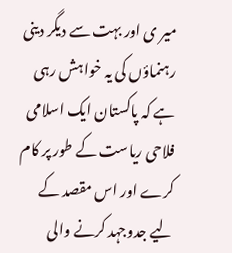میر ی اور بہت سے دیگر دینی رہنماؤں کی یہ خواہش رہی ہے کہ پاکستان ایک اسلامی فلاحی ریاست کے طور پر کام کرے اور اس مقصد کے لیے جدوجہد کرنے والی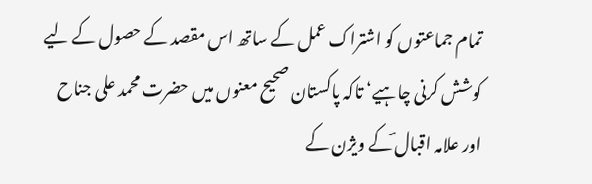تمام جماعتوں کو اشتراک عمل کے ساتھ اس مقصد کے حصول کے لیے کوشش کرنی چاہیے‘ تاکہ پاکستان صحیح معنوں میں حضرت محمد علی جناح اور علامہ اقبال ؔکے ویژن کے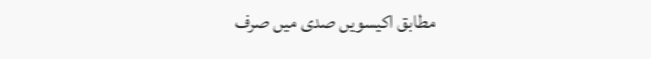مطابق اکیسویں صدی میں صرف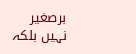برصغیر نہیں بلکہ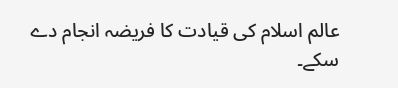عالم اسلام کی قیادت کا فریضہ انجام دے سکے۔